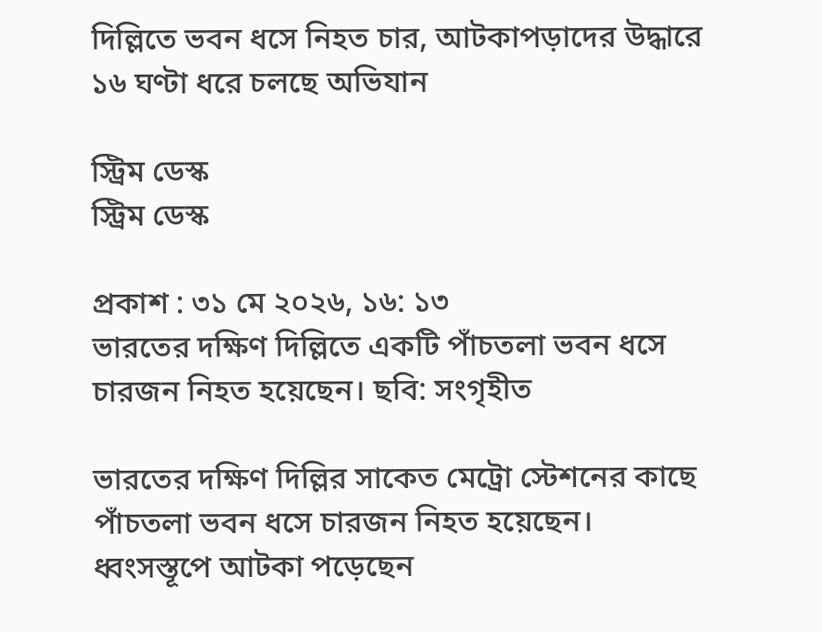দিল্লিতে ভবন ধসে নিহত চার, আটকাপড়াদের উদ্ধারে ১৬ ঘণ্টা ধরে চলছে অভিযান

স্ট্রিম ডেস্ক
স্ট্রিম ডেস্ক

প্রকাশ : ৩১ মে ২০২৬, ১৬: ১৩
ভারতের দক্ষিণ দিল্লিতে একটি পাঁচতলা ভবন ধসে চারজন নিহত হয়েছেন। ছবি: সংগৃহীত

ভারতের দক্ষিণ দিল্লির সাকেত মেট্রো স্টেশনের কাছে পাঁচতলা ভবন ধসে চারজন নিহত হয়েছেন। ধ্বংসস্তূপে আটকা পড়েছেন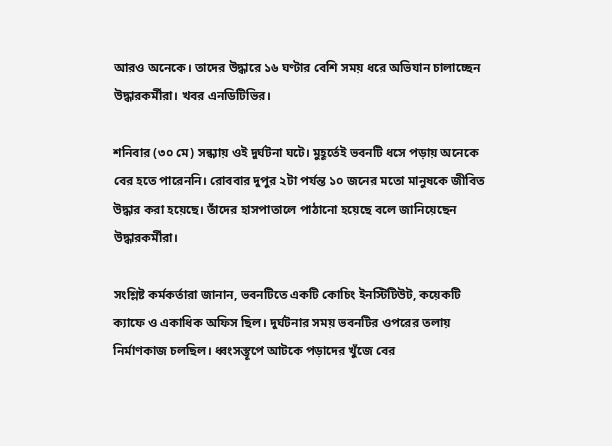আরও অনেকে। তাদের উদ্ধারে ১৬ ঘণ্টার বেশি সময় ধরে অভিযান চালাচ্ছেন উদ্ধারকর্মীরা। খবর এনডিটিভির।

শনিবার (৩০ মে) সন্ধ্যায় ওই দুর্ঘটনা ঘটে। মুহূর্তেই ভবনটি ধসে পড়ায় অনেকে বের হতে পারেননি। রোববার দুপুর ২টা পর্যন্ত ১০ জনের মতো মানুষকে জীবিত উদ্ধার করা হয়েছে। তাঁদের হাসপাতালে পাঠানো হয়েছে বলে জানিয়েছেন উদ্ধারকর্মীরা।

সংশ্লিষ্ট কর্মকর্তারা জানান, ভবনটিতে একটি কোচিং ইনস্টিটিউট, কয়েকটি ক্যাফে ও একাধিক অফিস ছিল। দুর্ঘটনার সময় ভবনটির ওপরের তলায় নির্মাণকাজ চলছিল। ধ্বংসস্তূপে আটকে পড়াদের খুঁজে বের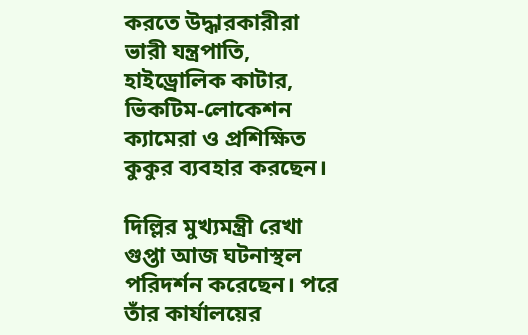করতে উদ্ধারকারীরা ভারী যন্ত্রপাতি, হাইড্রোলিক কাটার, ভিকটিম-লোকেশন ক্যামেরা ও প্রশিক্ষিত কুকুর ব্যবহার করছেন।

দিল্লির মুখ্যমন্ত্রী রেখা গুপ্তা আজ ঘটনাস্থল পরিদর্শন করেছেন। পরে তাঁর কার্যালয়ের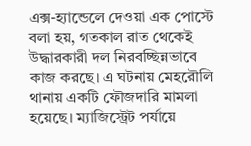এক্স-হ্যান্ডেলে দেওয়া এক পোস্টে বলা হয়, গতকাল রাত থেকেই উদ্ধারকারী দল নিরবচ্ছিন্নভাবে কাজ করছে। এ ঘটনায় মেহরৌলি থানায় একটি ফৌজদারি মামলা হয়েছে। ম্যাজিস্ট্রেট পর্যায়ে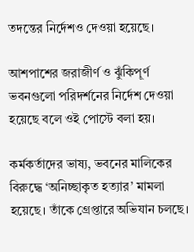তদন্তের নির্দেশও দেওয়া হয়েছে।

আশপাশের জরাজীর্ণ ও ঝুঁকিপূর্ণ ভবনগুলো পরিদর্শনের নির্দেশ দেওয়া হয়েছে বলে ওই পোস্টে বলা হয়।

কর্মকর্তাদের ভাষ্য, ভবনের মালিকের বিরুদ্ধে ‘অনিচ্ছাকৃত হত্যার’ মামলা হয়েছে। তাঁকে গ্রেপ্তারে অভিযান চলছে।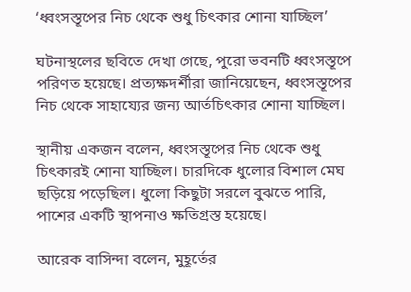‘ধ্বংসস্তূপের নিচ থেকে শুধু চিৎকার শোনা যাচ্ছিল’

ঘটনাস্থলের ছবিতে দেখা গেছে, পুরো ভবনটি ধ্বংসস্তূপে পরিণত হয়েছে। প্রত্যক্ষদর্শীরা জানিয়েছেন, ধ্বংসস্তূপের নিচ থেকে সাহায্যের জন্য আর্তচিৎকার শোনা যাচ্ছিল।

স্থানীয় একজন বলেন, ধ্বংসস্তূপের নিচ থেকে শুধু চিৎকারই শোনা যাচ্ছিল। চারদিকে ধুলোর বিশাল মেঘ ছড়িয়ে পড়েছিল। ধুলো কিছুটা সরলে বুঝতে পারি, পাশের একটি স্থাপনাও ক্ষতিগ্রস্ত হয়েছে।

আরেক বাসিন্দা বলেন, মুহূর্তের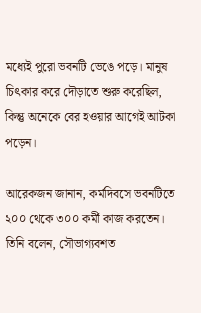মধ্যেই পুরো ভবনটি ভেঙে পড়ে। মানুষ চিৎকার করে দৌড়াতে শুরু করেছিল, কিন্তু অনেকে বের হওয়ার আগেই আটকা পড়েন।

আরেকজন জানান, কর্মদিবসে ভবনটিতে ২০০ থেকে ৩০০ কর্মী কাজ করতেন। তিনি বলেন, সৌভাগ্যবশত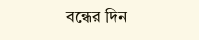বন্ধের দিন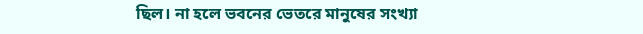ছিল। না হলে ভবনের ভেতরে মানুষের সংখ্যা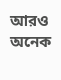আরও অনেক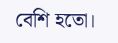বেশি হতো।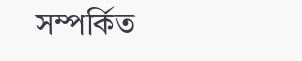সম্পর্কিত